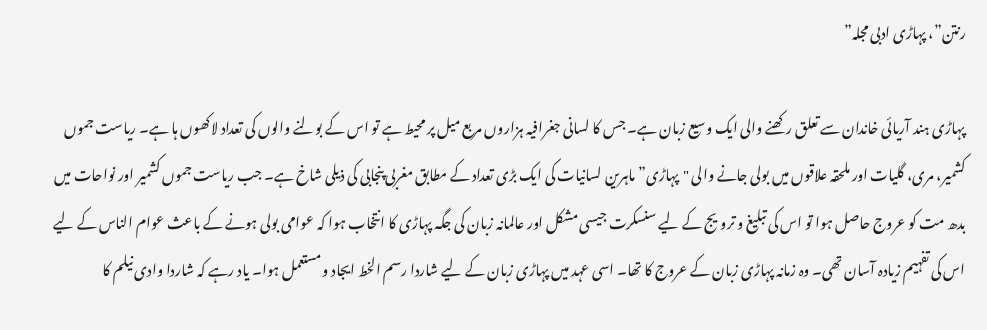رنتن”، پہاڑی ادبی مجلہ”

پہاڑی ہند آریائی خاندان سے تعلق رکھنے والی ایک وسیع زبان ہے۔ جس کا لسانی جغرافیہ ہزاروں مربع میل پر محیط ہے تو اس کے بولنے والوں کی تعداد لاکھوں ہا ہے۔ ریاست جموں کشمیر، مری، گلیات اور ملحقہ علاقوں میں بولی جانے والی "پہاڑی” ماہرین لسانیات کی ایک بڑی تعداد کے مطابق مغربی پنجابی کی ذیلی شاخ ہے۔ جب ریاست جموں کشمیر اور نواحات میں بدھ مت کو عروج حاصل ہوا تو اس کی تبلیغ و ترویج کے لیے سنسکرت جیسی مشکل اور عالمانہ زبان کی جگہ پہاڑی کا انتخاب ہوا کہ عوامی بولی ہونے کے باعث عوام الناس کے لیے اس کی تفہیم زیادہ آسان تھی۔ وہ زمانہ پہاڑی زبان کے عروج کا تھا۔ اسی عہد میں پہاڑی زبان کے لیے شاردا رسم الخط ایجاد و مستعمل ہوا۔ یاد رہے کہ شاردا وادی نیلم کا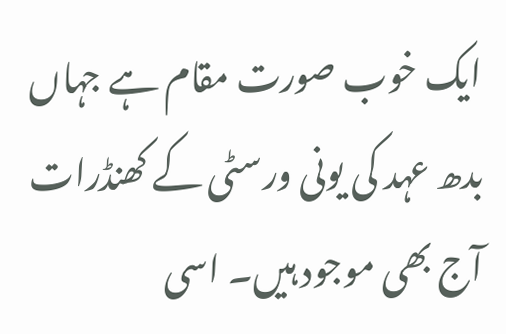ایک خوب صورت مقام ہے جہاں بدھ عہد کی یونی ورسٹی کے کھنڈرات آج بھی موجود ہیں۔ اسی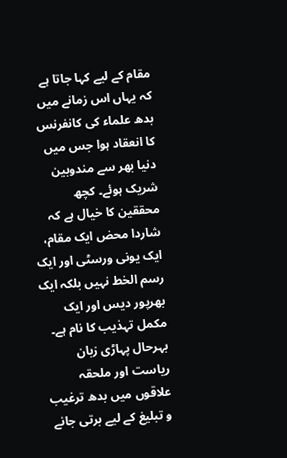مقام کے لیے کہا جاتا ہے کہ یہاں اس زمانے میں بدھ علماء کی کانفرنس کا انعقاد ہوا جس میں دنیا بھر سے مندوبین شریک ہوئے۔ کچھ محققین کا خیال ہے کہ شاردا محض ایک مقام، ایک یونی ورسٹی اور ایک رسم الخط نہیں بلکہ ایک بھرپور دیس اور ایک مکمل تہذیب کا نام ہے۔ بہرحال پہاڑی زبان ریاست اور ملحقہ علاقوں میں بدھ ترغیب و تبلیغ کے لیے برتی جانے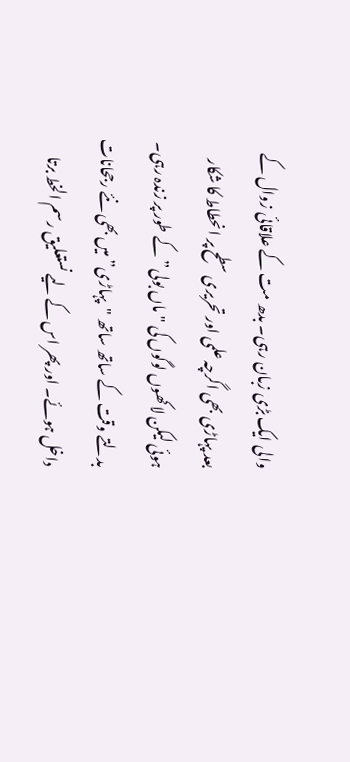والی ایک بڑی زبان رہی۔ بدھ مت کے علاقائی زوال کے بعد پہاڑی بھی اگرچہ علمی اور تحریری سطح پر انحطاط کا شکار ہوئی لیکن لاکھوں لوگوں کی "ماں بولی” کے طور پر زندہ رہی۔
بدلتے وقت کے ساتھ ساتھ "پہاڑی” میں بھی نئے رجحانات داخل ہوئے۔ اور پھر اس کے لیے نستعلیق رسم الخط برتا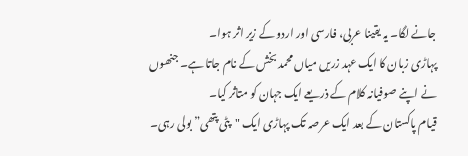جانے لگا۔ یہ یقینا عربی، فارسی اور اردو کے زیر اثر ہوا۔
پہاڑی زبان کا ایک عہد زریں میاں محمد بخش کے نام جاتا ہے۔ جنھوں نے اپنے صوفیانہ کلام کے ذریعے ایک جہان کو متاثر کیا۔
قیام پاکستان کے بعد ایک عرصہ تک پہاڑی ایک "پٹی پتھی” بولی رہی۔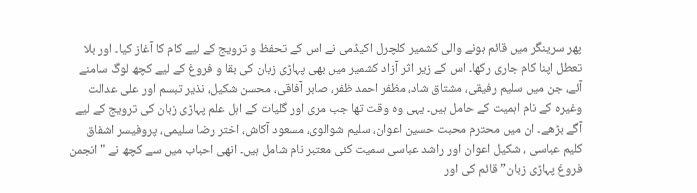پھر سرینگر میں قائم ہونے والی کشمیر کلچرل اکیڈمی نے اس کے تحفظ و ترویج کے لیے کام کا آغاز کیا۔ اور بلا تعطل اپنا کام جاری رکھا۔ اس کے زیر اثر آزاد کشمیر میں بھی پہاڑی زبان کی بقا و فروغ کے لیے کچھ لوگ سامنے آئے، جن میں سلیم رفیقی، مشتاق شاد، مظفر احمد ظفر، صابر آفاقی، محسن شکیل، نذیر تبسم اور علی عدالت وغیرہ کے نام اہمیت کے حامل ہیں۔ یہی وہ وقت تھا جب مری اور گلیات کے اہل علم پہاڑی زبان کی ترویج کے لیے آگے بڑھے۔ ان میں محترم محبت حسین اعوان، سلیم شوالوی، مسعود آکاش، اختر رضا سلیمی، پروفیسر اشفاق کلیم عباسی ، شکیل اعوان اور راشد عباسی سمیت کئی معتبر نام شامل ہیں۔ انھی احباب میں سے کچھ نے "انجمن فروغ پہاڑی زبان” قائم کی اور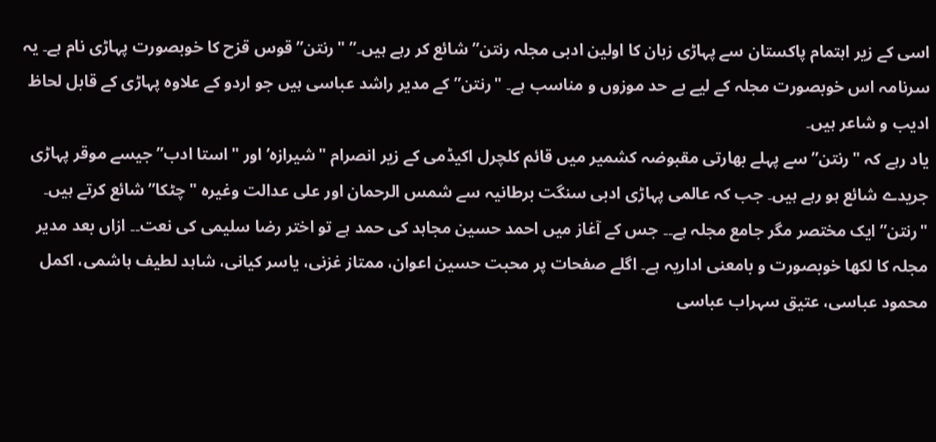اسی کے زیر اہتمام پاکستان سے پہاڑی زبان کا اولین ادبی مجلہ رنتن” شائع کر رہے ہیں۔” "رنتن” قوس قزح کا خوبصورت پہاڑی نام ہے۔ یہ سرنامہ اس خوبصورت مجلہ کے لیے بے حد موزوں و مناسب ہے۔ "رنتن” کے مدیر راشد عباسی ہیں جو اردو کے علاوہ پہاڑی کے قابل لحاظ ادیب و شاعر ہیں۔
یاد رہے کہ "رنتن” سے پہلے بھارتی مقبوضہ کشمیر میں قائم کلچرل اکیڈمی کے زیر انصرام "شیرازہ’ اور "استا ادب” جیسے موقر پہاڑی جریدے شائع ہو رہے ہیں۔ جب کہ عالمی پہاڑی ادبی سنگت برطانیہ سے شمس الرحمان اور علی عدالت وغیرہ "چٹکا” شائع کرتے ہیں۔
"رنتن” ایک مختصر مگر جامع مجلہ ہے۔۔ جس کے آغاز میں احمد حسین مجاہد کی حمد ہے تو اختر رضا سلیمی کی نعت۔۔ ازاں بعد مدیر مجلہ کا لکھا خوبصورت و بامعنی اداریہ ہے۔ اگلے صفحات پر محبت حسین اعوان، ممتاز غزنی، یاسر کیانی، شاہد لطیف ہاشمی، اکمل محمود عباسی، عتیق سہراب عباسی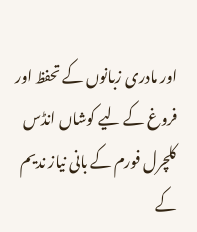اور مادری زبانوں کے تحفظ اور فروغ کے لیے کوشاں انڈس کلچرل فورم کے بانی نیاز ندیم کے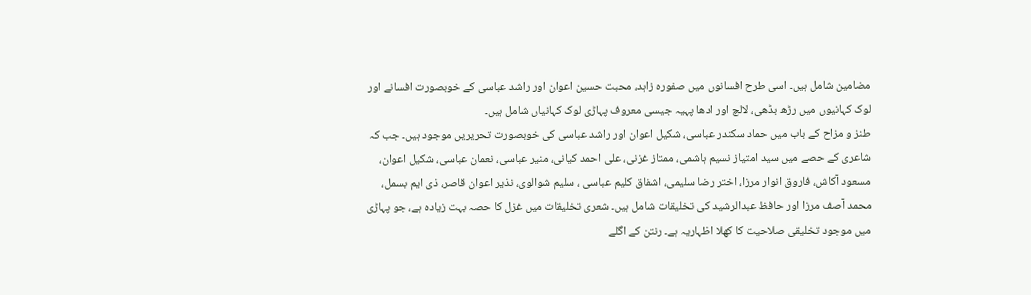مضامین شامل ہیں۔ اسی طرح افسانوں میں صفورہ زاہد، محبت حسین اعوان اور راشد عباسی کے خوبصورت افسانے اور لوک کہانیوں میں رڑھ بڈھی، لالچ اور ادھا پہیہ جیسی معروف پہاڑی لوک کہانیاں شامل ہیں۔
طنز و مزاح کے باب میں حماد سکندر عباسی، شکیل اعوان اور راشد عباسی کی خوبصورت تحریریں موجود ہیں۔ جب کہ شاعری کے حصے میں سید امتیاز نسیم ہاشمی، ممتاز غزنی، علی احمد کیانی، منیر عباسی، نعمان عباسی، شکیل اعوان، مسعود آکاش، فاروق انوار مرزا، اختر رضا سلیمی، اشفاق کلیم عباسی ، سلیم شوالوی، نذیر اعوان قاصر، ذی ایم بسمل، محمد آصف مرزا اور حافظ عبدالرشید کی تخلیقات شامل ہیں۔ شعری تخلیقات میں غزل کا حصہ بہت زیادہ ہے، جو پہاڑی میں موجود تخلیقی صلاحیت کا کھلا اظہاریہ ہے۔ رنتن کے اگلے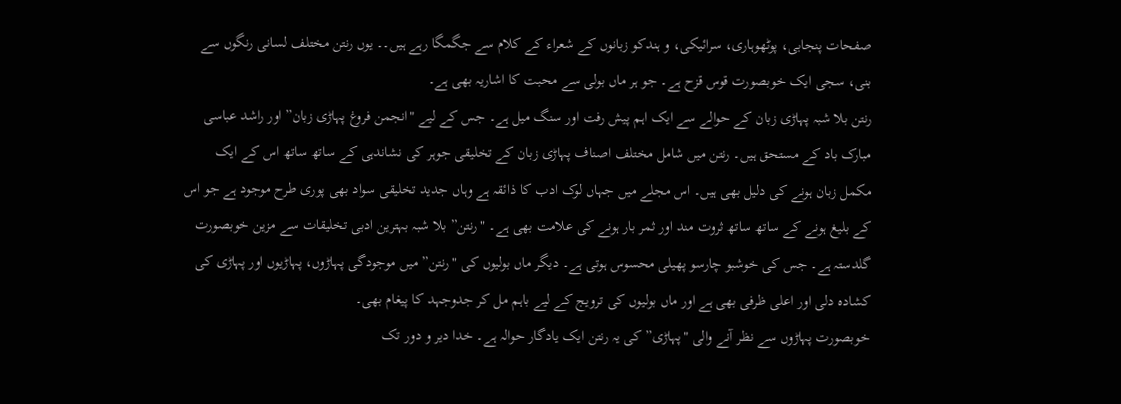صفحات پنجابی، پوٹھوہاری، سرائیکی، و ہندکو زبانوں کے شعراء کے کلام سے جگمگا رہے ہیں۔۔ یوں رنتن مختلف لسانی رنگوں سے بنی، سجی ایک خوبصورت قوس قزح ہے۔ جو ہر ماں بولی سے محبت کا اشاریہ بھی ہے۔
رنتن بلا شبہ پہاڑی زبان کے حوالے سے ایک اہم پیش رفت اور سنگ میل ہے۔ جس کے لیے "انجمن فروغ پہاڑی زبان” اور راشد عباسی مبارک باد کے مستحق ہیں۔ رنتن میں شامل مختلف اصناف پہاڑی زبان کے تخلیقی جوہر کی نشاندہی کے ساتھ ساتھ اس کے ایک مکمل زبان ہونے کی دلیل بھی ہیں۔ اس مجلے میں جہاں لوک ادب کا ذائقہ ہے وہاں جدید تخلیقی سواد بھی پوری طرح موجود ہے جو اس کے بلیغ ہونے کے ساتھ ساتھ ثروت مند اور ثمر بار ہونے کی علامت بھی ہے۔ "رنتن” بلا شبہ بہترین ادبی تخلیقات سے مزین خوبصورت گلدستہ ہے۔ جس کی خوشبو چارسو پھیلی محسوس ہوتی ہے۔ دیگر ماں بولیوں کی "رنتن” میں موجودگی پہاڑوں، پہاڑیوں اور پہاڑی کی کشادہ دلی اور اعلی ظرفی بھی ہے اور ماں بولیوں کی ترویج کے لیے باہم مل کر جدوجہد کا پیغام بھی۔
خوبصورت پہاڑوں سے نظر آنے والی "پہاڑی” کی یہ رنتن ایک یادگار حوالہ ہے۔ خدا دیر و دور تک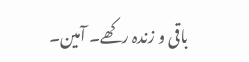باقی و زندہ رکھے۔ آمین۔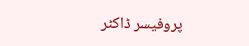پروفیسر ڈاکٹر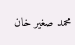محمد صغیر خان